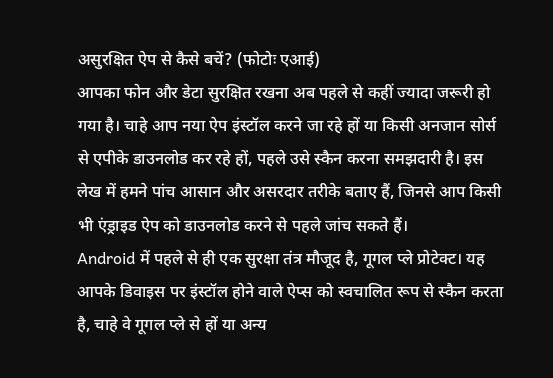असुरक्षित ऐप से कैसे बचें? (फोटोः एआई)
आपका फोन और डेटा सुरक्षित रखना अब पहले से कहीं ज्यादा जरूरी हो गया है। चाहे आप नया ऐप इंस्टॉल करने जा रहे हों या किसी अनजान सोर्स से एपीके डाउनलोड कर रहे हों, पहले उसे स्कैन करना समझदारी है। इस लेख में हमने पांच आसान और असरदार तरीके बताए हैं, जिनसे आप किसी भी एंड्राइड ऐप को डाउनलोड करने से पहले जांच सकते हैं।
Android में पहले से ही एक सुरक्षा तंत्र मौजूद है, गूगल प्ले प्रोटेक्ट। यह आपके डिवाइस पर इंस्टॉल होने वाले ऐप्स को स्वचालित रूप से स्कैन करता है, चाहे वे गूगल प्ले से हों या अन्य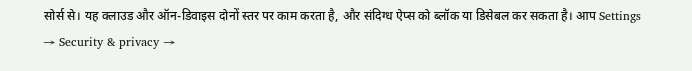सोर्स से। यह क्लाउड और ऑन-डिवाइस दोनों स्तर पर काम करता है, और संदिग्ध ऐप्स को ब्लॉक या डिसेबल कर सकता है। आप Settings → Security & privacy →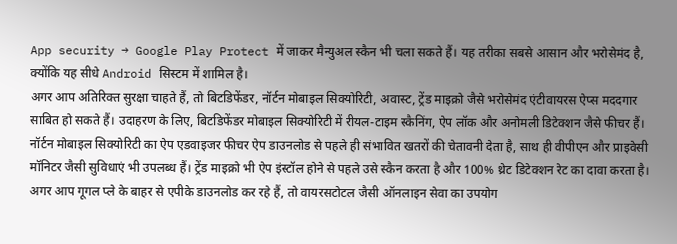App security → Google Play Protect में जाकर मैन्युअल स्कैन भी चला सकते हैं। यह तरीका सबसे आसान और भरोसेमंद है, क्योंकि यह सीधे Android सिस्टम में शामिल है।
अगर आप अतिरिक्त सुरक्षा चाहते हैं, तो बिटडिफेंडर, नॉर्टन मोबाइल सिक्योरिटी, अवास्ट, ट्रेंड माइक्रो जैसे भरोसेमंद एंटीवायरस ऐप्स मददगार साबित हो सकते हैं। उदाहरण के लिए, बिटडिफेंडर मोबाइल सिक्योरिटी में रीयल-टाइम स्कैनिंग, ऐप लॉक और अनोमली डिटेक्शन जैसे फीचर हैं। नॉर्टन मोबाइल सिक्योरिटी का ऐप एडवाइजर फीचर ऐप डाउनलोड से पहले ही संभावित खतरों की चेतावनी देता है, साथ ही वीपीएन और प्राइवेसी मॉनिटर जैसी सुविधाएं भी उपलब्ध हैं। ट्रेंड माइक्रो भी ऐप इंस्टॉल होने से पहले उसे स्कैन करता है और 100% थ्रेट डिटेक्शन रेट का दावा करता है।
अगर आप गूगल प्ले के बाहर से एपीके डाउनलोड कर रहे हैं, तो वायरसटोटल जैसी ऑनलाइन सेवा का उपयोग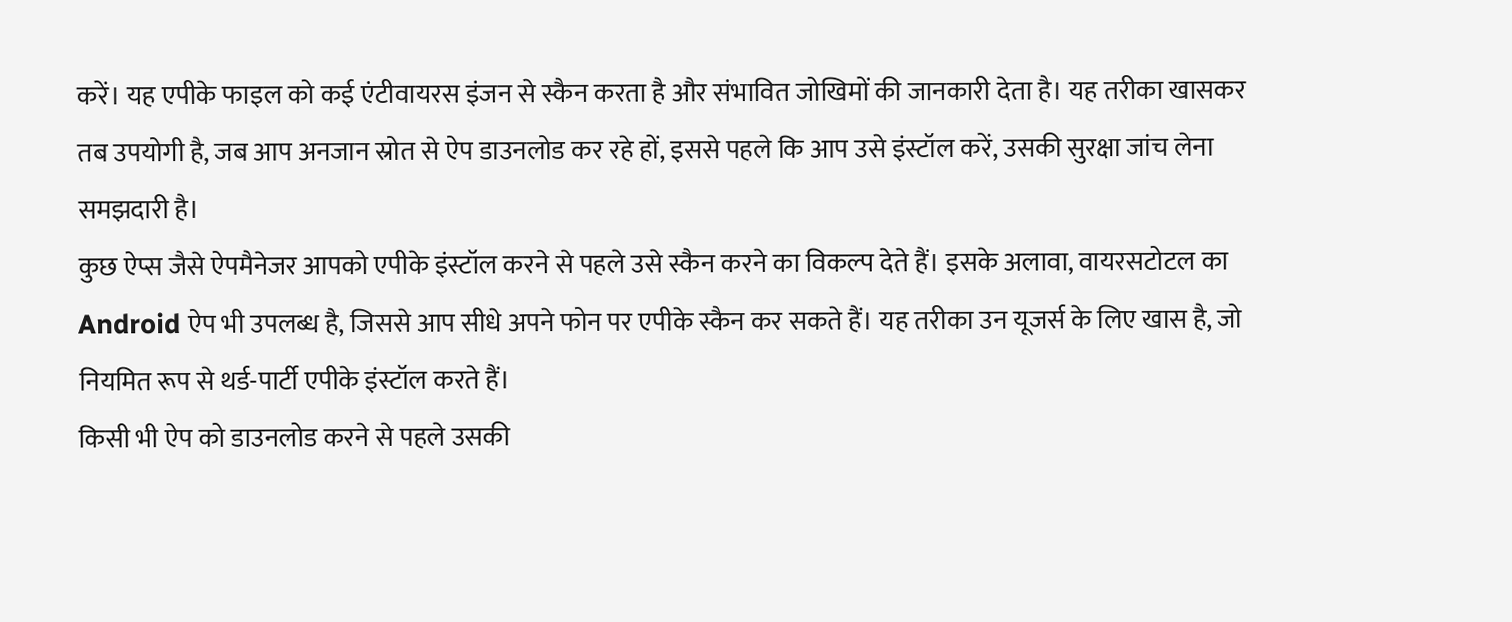करें। यह एपीके फाइल को कई एंटीवायरस इंजन से स्कैन करता है और संभावित जोखिमों की जानकारी देता है। यह तरीका खासकर तब उपयोगी है, जब आप अनजान स्रोत से ऐप डाउनलोड कर रहे हों, इससे पहले कि आप उसे इंस्टॉल करें, उसकी सुरक्षा जांच लेना समझदारी है।
कुछ ऐप्स जैसे ऐपमैनेजर आपको एपीके इंस्टॉल करने से पहले उसे स्कैन करने का विकल्प देते हैं। इसके अलावा, वायरसटोटल का Android ऐप भी उपलब्ध है, जिससे आप सीधे अपने फोन पर एपीके स्कैन कर सकते हैं। यह तरीका उन यूजर्स के लिए खास है, जो नियमित रूप से थर्ड-पार्टी एपीके इंस्टॉल करते हैं।
किसी भी ऐप को डाउनलोड करने से पहले उसकी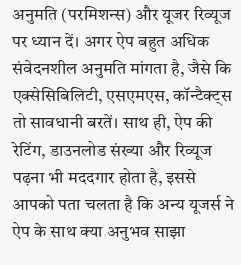अनुमति (परमिशन्स) और यूजर रिव्यूज पर ध्यान दें। अगर ऐप बहुत अधिक संवेदनशील अनुमति मांगता है, जैसे कि एक्सेसिबिलिटी, एसएमएस, कॉन्टैक्ट्स तो सावधानी बरतें। साथ ही, ऐप की रेटिंग, डाउनलोड संख्या और रिव्यूज पढ़ना भी मददगार होता है, इससे आपको पता चलता है कि अन्य यूजर्स ने ऐप के साथ क्या अनुभव साझा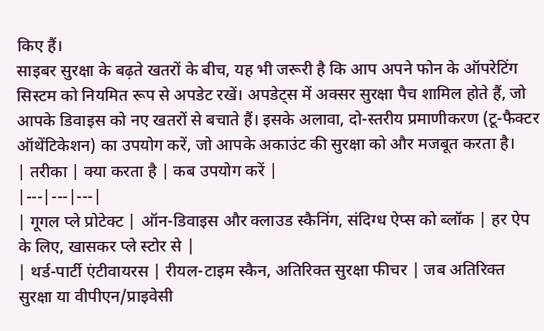किए हैं।
साइबर सुरक्षा के बढ़ते खतरों के बीच, यह भी जरूरी है कि आप अपने फोन के ऑपरेटिंग सिस्टम को नियमित रूप से अपडेट रखें। अपडेट्स में अक्सर सुरक्षा पैच शामिल होते हैं, जो आपके डिवाइस को नए खतरों से बचाते हैं। इसके अलावा, दो-स्तरीय प्रमाणीकरण (टू-फैक्टर ऑथेंटिकेशन) का उपयोग करें, जो आपके अकाउंट की सुरक्षा को और मजबूत करता है।
| तरीका | क्या करता है | कब उपयोग करें |
|---|---|---|
| गूगल प्ले प्रोटेक्ट | ऑन-डिवाइस और क्लाउड स्कैनिंग, संदिग्ध ऐप्स को ब्लॉक | हर ऐप के लिए, खासकर प्ले स्टोर से |
| थर्ड-पार्टी एंटीवायरस | रीयल-टाइम स्कैन, अतिरिक्त सुरक्षा फीचर | जब अतिरिक्त सुरक्षा या वीपीएन/प्राइवेसी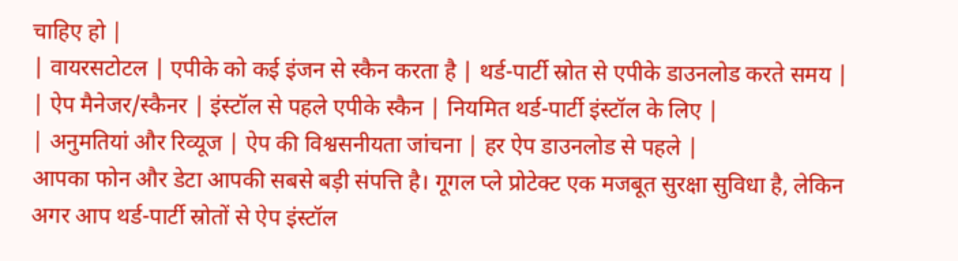चाहिए हो |
| वायरसटोटल | एपीके को कई इंजन से स्कैन करता है | थर्ड-पार्टी स्रोत से एपीके डाउनलोड करते समय |
| ऐप मैनेजर/स्कैनर | इंस्टॉल से पहले एपीके स्कैन | नियमित थर्ड-पार्टी इंस्टॉल के लिए |
| अनुमतियां और रिव्यूज | ऐप की विश्वसनीयता जांचना | हर ऐप डाउनलोड से पहले |
आपका फोन और डेटा आपकी सबसे बड़ी संपत्ति है। गूगल प्ले प्रोटेक्ट एक मजबूत सुरक्षा सुविधा है, लेकिन अगर आप थर्ड-पार्टी स्रोतों से ऐप इंस्टॉल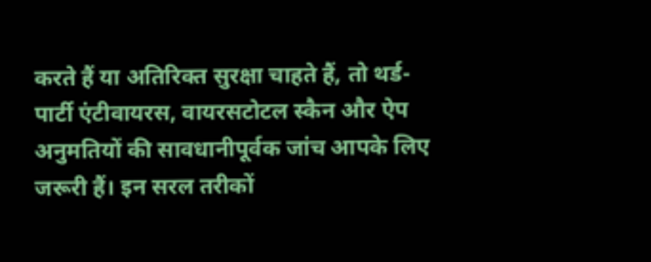करते हैं या अतिरिक्त सुरक्षा चाहते हैं, तो थर्ड-पार्टी एंटीवायरस, वायरसटोटल स्कैन और ऐप अनुमतियों की सावधानीपूर्वक जांच आपके लिए जरूरी हैं। इन सरल तरीकों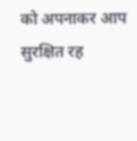को अपनाकर आप सुरक्षित रह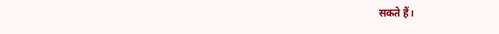सकते हैं।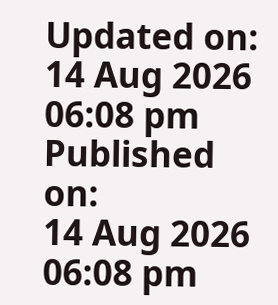Updated on:
14 Aug 2026 06:08 pm
Published on:
14 Aug 2026 06:08 pm